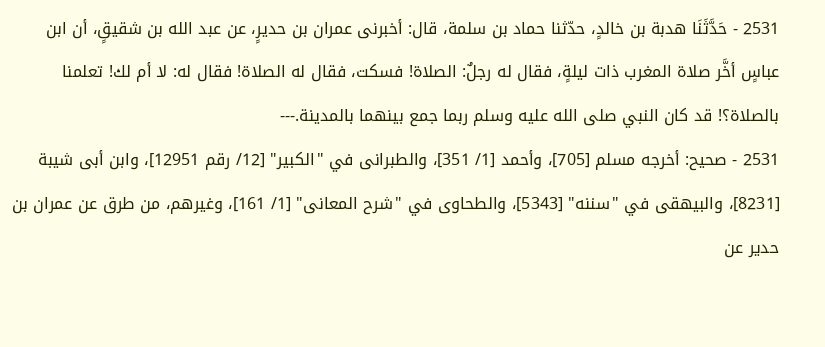2531 - حَدَّثَنَا هدبة بن خالدٍ، حدّثنا حماد بن سلمة، قال: أخبرنى عمران بن حديرٍ، عن عبد الله بن شقيقٍ، أن ابن عباسٍ أخَّر صلاة المغرب ذات ليلةٍ، فقال له رجلٌ: الصلاة! فسكت، فقال له الصلاة! فقال له: لا أم لك! تعلمنا بالصلاة؟! قد كان النبي صلى الله عليه وسلم ربما جمع بينهما بالمدينة.---
2531 - صحيح: أخرجه مسلم [705]، وأحمد [1/ 351]، والطبرانى في "الكبير" [12/ رقم 12951]، وابن أبى شيبة [8231]، والبيهقى في "سننه" [5343]، والطحاوى في "شرح المعانى" [1/ 161]، وغيرهم، من طرق عن عمران بن حدير عن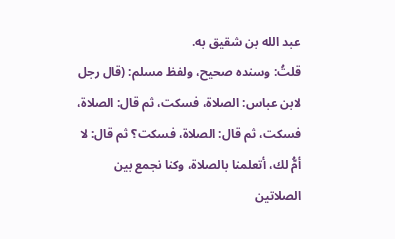عبد الله بن شقيق به.
قلتُ: وسنده صحيح، ولفظ مسلم: (قال رجل لابن عباس: الصلاة، فسكت، ثم قال: الصلاة، فسكت، ثم قال: الصلاة، فسكت؟ ثم قال: لا أمُّ لك، أتعلمنا بالصلاة، وكنا نجمع بين الصلاتين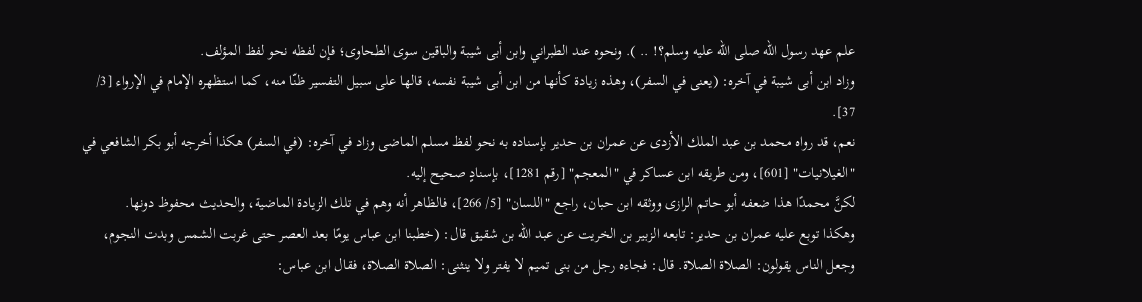علم عهد رسول الله صلى الله عليه وسلم؟! .. ). ونحوه عند الطبراني وابن أبى شيبة والباقين سوى الطحاوى؛ فإن لفظه نحو لفظ المؤلف.
وزاد ابن أبى شيبة في آخره: (يعنى في السفر)، وهذه زيادة كأنها من ابن أبى شيبة نفسه، قالها على سبيل التفسير ظنّا منه، كما استظهره الإمام في الإرواء [3/ 37].
نعم، قد رواه محمد بن عبد الملك الأزدى عن عمران بن حدير بإسناده به نحو لفظ مسلم الماضى وزاد في آخره: (في السفر) هكذا أخرجه أبو بكر الشافعي في "الغيلانيات" [601]، ومن طريقه ابن عساكر في "المعجم" [رقم 1281]، بإسنادٍ صحيح إليه.
لكنَّ محمدًا هذا ضعفه أبو حاتم الرازى ووثقه ابن حبان، راجع "اللسان" [5/ 266]، فالظاهر أنه وهم في تلك الزيادة الماضية، والحديث محفوظ دونها.
وهكذا توبع عليه عمران بن حدير: تابعه الزبير بن الخريت عن عبد الله بن شقيق قال: (خطبنا ابن عباس يومًا بعد العصر حتى غربت الشمس وبدت النجوم، وجعل الناس يقولون: الصلاة الصلاة. قال: فجاءه رجل من بنى تميم لا يفتر ولا ينثنى: الصلاة الصلاة، فقال ابن عباس: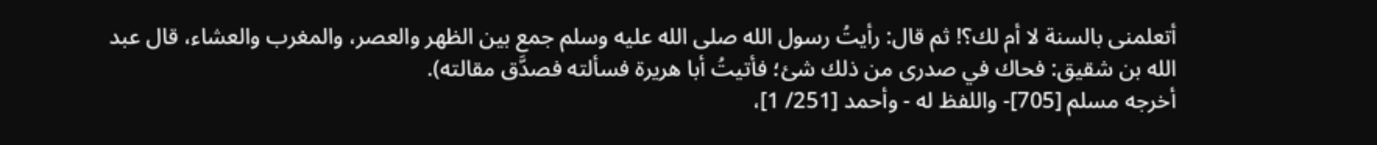أتعلمنى بالسنة لا أم لك؟! ثم قال: رأيتُ رسول الله صلى الله عليه وسلم جمع بين الظهر والعصر، والمغرب والعشاء، قال عبد الله بن شقيق: فحاك في صدرى من ذلك شئ؛ فأتيتُ أبا هريرة فسألته فصدَّق مقالته).
أخرجه مسلم [705]- واللفظ له - وأحمد [251/ 1]،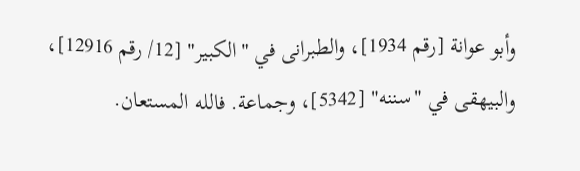وأبو عوانة [رقم 1934]، والطبرانى في "الكبير" [12/ رقم 12916]، والبيهقى في "سننه" [5342]، وجماعة. فالله المستعان.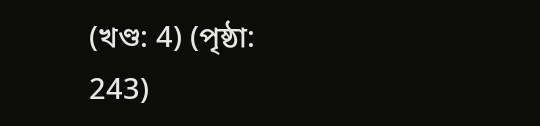(খণ্ড: 4) (পৃষ্ঠা: 243)